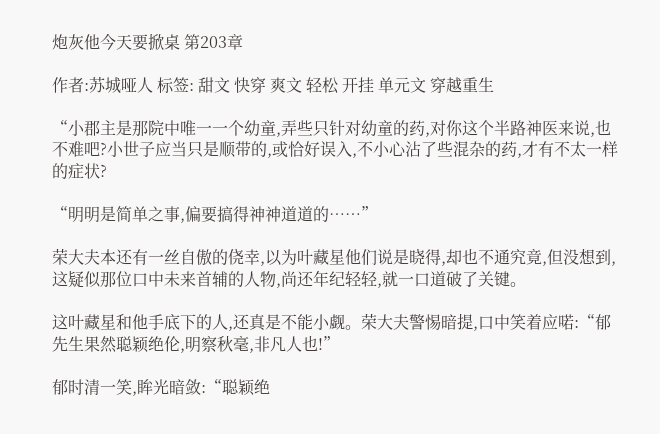炮灰他今天要掀桌 第203章

作者:苏城哑人 标签: 甜文 快穿 爽文 轻松 开挂 单元文 穿越重生

“小郡主是那院中唯一一个幼童,弄些只针对幼童的药,对你这个半路神医来说,也不难吧?小世子应当只是顺带的,或恰好误入,不小心沾了些混杂的药,才有不太一样的症状?

“明明是简单之事,偏要搞得神神道道的……”

荣大夫本还有一丝自傲的侥幸,以为叶藏星他们说是晓得,却也不通究竟,但没想到,这疑似那位口中未来首辅的人物,尚还年纪轻轻,就一口道破了关键。

这叶藏星和他手底下的人,还真是不能小觑。荣大夫警惕暗提,口中笑着应喏:“郁先生果然聪颖绝伦,明察秋毫,非凡人也!”

郁时清一笑,眸光暗敛:“聪颖绝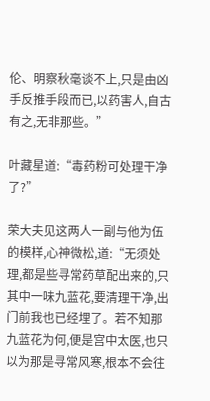伦、明察秋毫谈不上,只是由凶手反推手段而已,以药害人,自古有之,无非那些。”

叶藏星道:“毒药粉可处理干净了?”

荣大夫见这两人一副与他为伍的模样,心神微松,道:“无须处理,都是些寻常药草配出来的,只其中一味九蓝花,要清理干净,出门前我也已经埋了。若不知那九蓝花为何,便是宫中太医,也只以为那是寻常风寒,根本不会往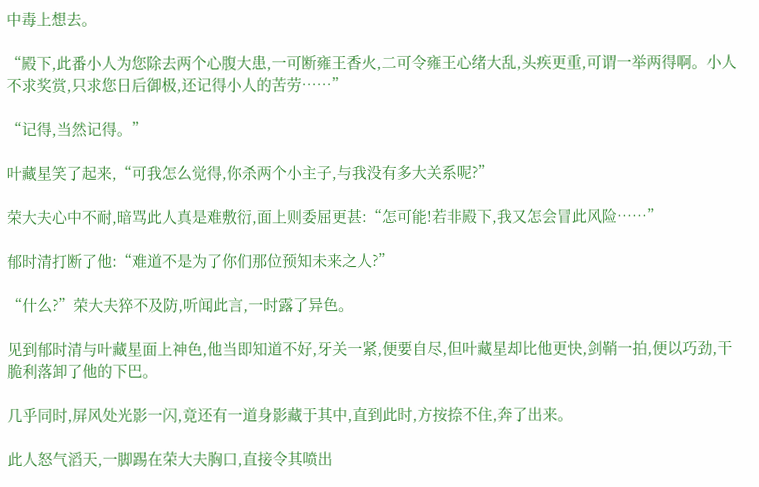中毒上想去。

“殿下,此番小人为您除去两个心腹大患,一可断雍王香火,二可令雍王心绪大乱,头疾更重,可谓一举两得啊。小人不求奖赏,只求您日后御极,还记得小人的苦劳……”

“记得,当然记得。”

叶藏星笑了起来,“可我怎么觉得,你杀两个小主子,与我没有多大关系呢?”

荣大夫心中不耐,暗骂此人真是难敷衍,面上则委屈更甚:“怎可能!若非殿下,我又怎会冒此风险……”

郁时清打断了他:“难道不是为了你们那位预知未来之人?”

“什么?”荣大夫猝不及防,听闻此言,一时露了异色。

见到郁时清与叶藏星面上神色,他当即知道不好,牙关一紧,便要自尽,但叶藏星却比他更快,剑鞘一拍,便以巧劲,干脆利落卸了他的下巴。

几乎同时,屏风处光影一闪,竟还有一道身影藏于其中,直到此时,方按捺不住,奔了出来。

此人怒气滔天,一脚踢在荣大夫胸口,直接令其喷出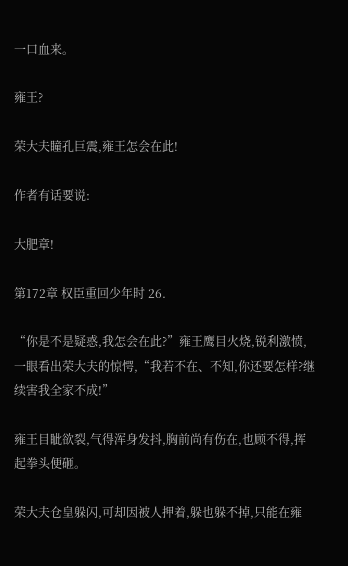一口血来。

雍王?

荣大夫瞳孔巨震,雍王怎会在此!

作者有话要说:

大肥章!

第172章 权臣重回少年时 26.

“你是不是疑惑,我怎会在此?”雍王鹰目火烧,锐利激愤,一眼看出荣大夫的惊愕,“我若不在、不知,你还要怎样?继续害我全家不成!”

雍王目眦欲裂,气得浑身发抖,胸前尚有伤在,也顾不得,挥起拳头便砸。

荣大夫仓皇躲闪,可却因被人押着,躲也躲不掉,只能在雍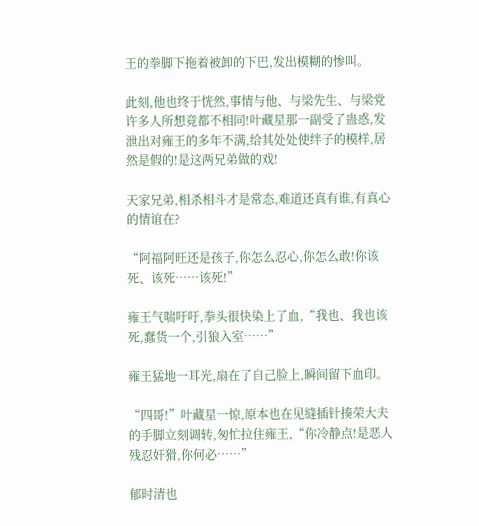王的拳脚下拖着被卸的下巴,发出模糊的惨叫。

此刻,他也终于恍然,事情与他、与梁先生、与梁党许多人所想竟都不相同!叶藏星那一副受了蛊惑,发泄出对雍王的多年不满,给其处处使绊子的模样,居然是假的!是这两兄弟做的戏!

天家兄弟,相杀相斗才是常态,难道还真有谁,有真心的情谊在?

“阿福阿旺还是孩子,你怎么忍心,你怎么敢!你该死、该死……该死!”

雍王气喘吁吁,拳头很快染上了血,“我也、我也该死,蠢货一个,引狼入室……”

雍王猛地一耳光,扇在了自己脸上,瞬间留下血印。

“四哥!”叶藏星一惊,原本也在见缝插针揍荣大夫的手脚立刻调转,匆忙拉住雍王,“你冷静点!是恶人残忍奸猾,你何必……”

郁时清也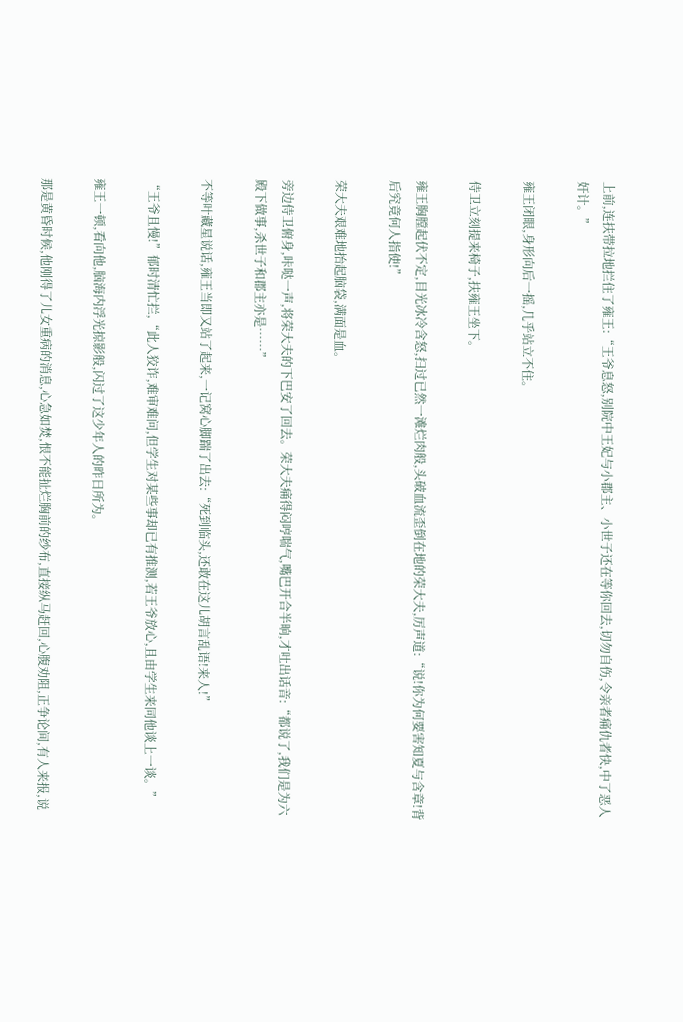上前,连扶带拉地拦住了雍王:“王爷息怒,别院中王妃与小郡主、小世子还在等你回去,切勿自伤,令亲者痛仇者快,中了恶人奸计。”

雍王闭眼,身形向后一摇,几乎站立不住。

侍卫立刻提来椅子,扶雍王坐下。

雍王胸膛起伏不定,目光冰冷含怒,扫过已然一滩烂肉般,头破血流歪倒在地的荣大夫,厉声道:“说!你为何要害知夏与含章!背后究竟何人指使!”

荣大夫艰难地抬起脑袋,满面是血。

旁边侍卫俯身,咔哒一声,将荣大夫的下巴安了回去。荣大夫痛得闷哼喘气,嘴巴开合半晌,才吐出话音:“都说了,我们是为六殿下做事,杀世子和郡主亦是……”

不等叶藏星说话,雍王当即又站了起来,一记窝心脚踹了出去:“死到临头,还敢在这儿胡言乱语!来人!”

“王爷且慢!”郁时清忙拦,“此人狡诈,难审难问,但学生对某些事却已有推测,若王爷放心,且由学生来同他谈上一谈。”

雍王一顿,看向他,脑海内浮光掠影般,闪过了这少年人的昨日所为。

那是黄昏时候,他刚得了儿女重病的消息,心急如焚,恨不能扯烂胸前的纱布,直接纵马赶回,心腹劝阻,正争论间,有人来报,说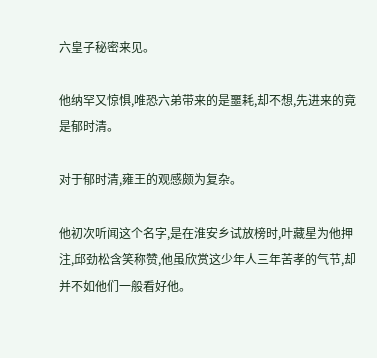六皇子秘密来见。

他纳罕又惊惧,唯恐六弟带来的是噩耗,却不想,先进来的竟是郁时清。

对于郁时清,雍王的观感颇为复杂。

他初次听闻这个名字,是在淮安乡试放榜时,叶藏星为他押注,邱劲松含笑称赞,他虽欣赏这少年人三年苦孝的气节,却并不如他们一般看好他。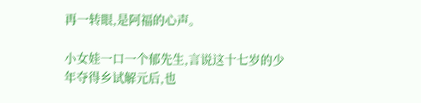再一转眼,是阿福的心声。

小女娃一口一个郁先生,言说这十七岁的少年夺得乡试解元后,也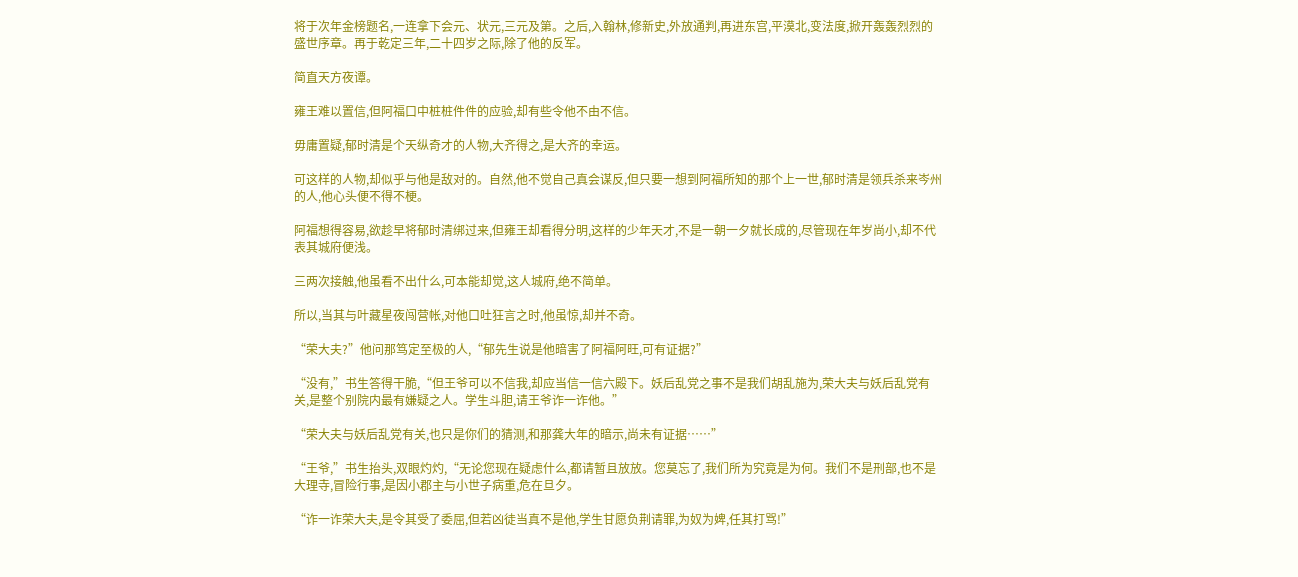将于次年金榜题名,一连拿下会元、状元,三元及第。之后,入翰林,修新史,外放通判,再进东宫,平漠北,变法度,掀开轰轰烈烈的盛世序章。再于乾定三年,二十四岁之际,除了他的反军。

简直天方夜谭。

雍王难以置信,但阿福口中桩桩件件的应验,却有些令他不由不信。

毋庸置疑,郁时清是个天纵奇才的人物,大齐得之,是大齐的幸运。

可这样的人物,却似乎与他是敌对的。自然,他不觉自己真会谋反,但只要一想到阿福所知的那个上一世,郁时清是领兵杀来岑州的人,他心头便不得不梗。

阿福想得容易,欲趁早将郁时清绑过来,但雍王却看得分明,这样的少年天才,不是一朝一夕就长成的,尽管现在年岁尚小,却不代表其城府便浅。

三两次接触,他虽看不出什么,可本能却觉,这人城府,绝不简单。

所以,当其与叶藏星夜闯营帐,对他口吐狂言之时,他虽惊,却并不奇。

“荣大夫?”他问那笃定至极的人,“郁先生说是他暗害了阿福阿旺,可有证据?”

“没有,”书生答得干脆,“但王爷可以不信我,却应当信一信六殿下。妖后乱党之事不是我们胡乱施为,荣大夫与妖后乱党有关,是整个别院内最有嫌疑之人。学生斗胆,请王爷诈一诈他。”

“荣大夫与妖后乱党有关,也只是你们的猜测,和那龚大年的暗示,尚未有证据……”

“王爷,”书生抬头,双眼灼灼,“无论您现在疑虑什么,都请暂且放放。您莫忘了,我们所为究竟是为何。我们不是刑部,也不是大理寺,冒险行事,是因小郡主与小世子病重,危在旦夕。

“诈一诈荣大夫,是令其受了委屈,但若凶徒当真不是他,学生甘愿负荆请罪,为奴为婢,任其打骂!”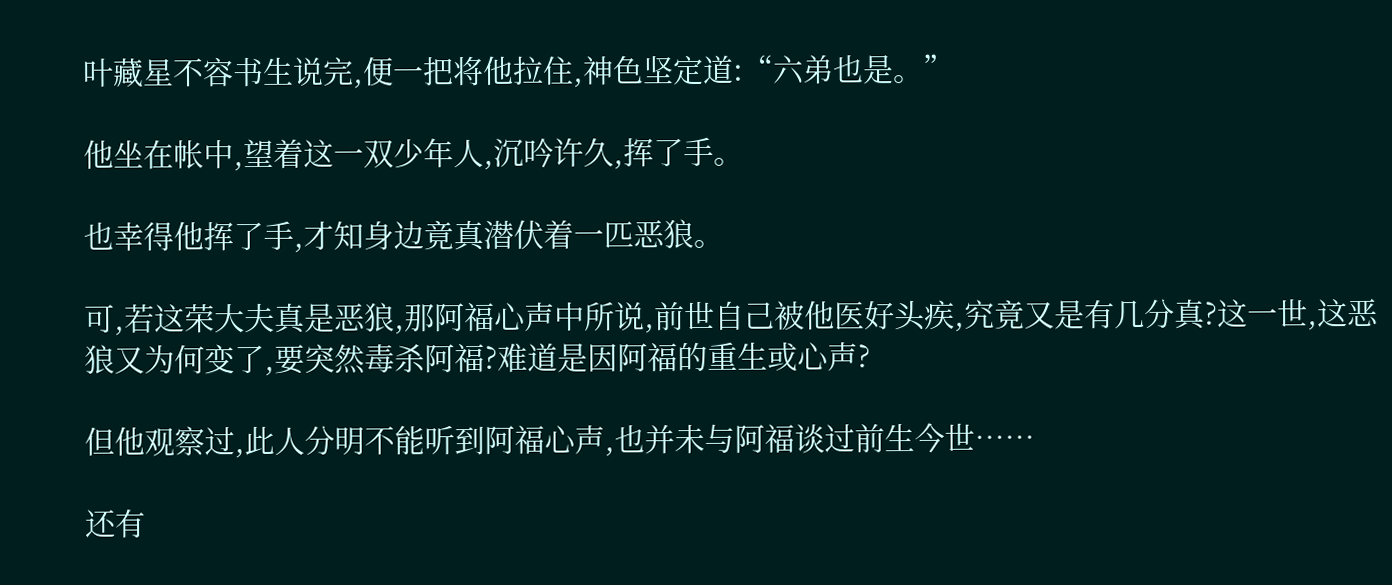叶藏星不容书生说完,便一把将他拉住,神色坚定道:“六弟也是。”

他坐在帐中,望着这一双少年人,沉吟许久,挥了手。

也幸得他挥了手,才知身边竟真潜伏着一匹恶狼。

可,若这荣大夫真是恶狼,那阿福心声中所说,前世自己被他医好头疾,究竟又是有几分真?这一世,这恶狼又为何变了,要突然毒杀阿福?难道是因阿福的重生或心声?

但他观察过,此人分明不能听到阿福心声,也并未与阿福谈过前生今世……

还有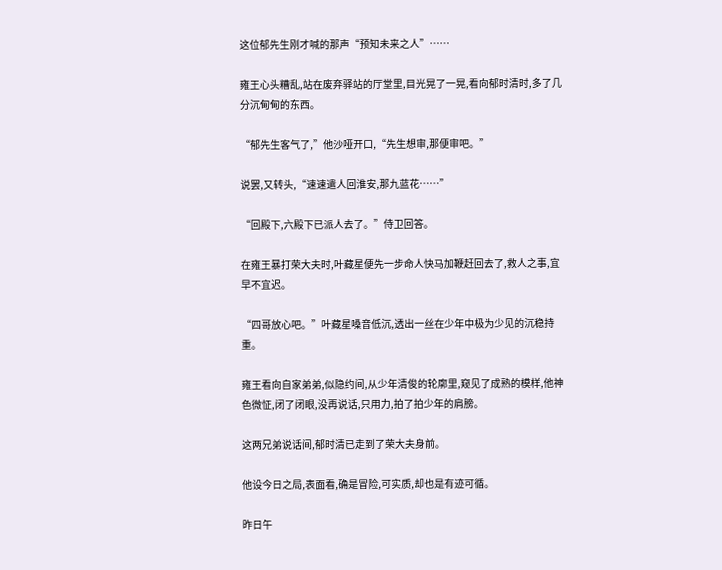这位郁先生刚才喊的那声“预知未来之人”……

雍王心头糟乱,站在废弃驿站的厅堂里,目光晃了一晃,看向郁时清时,多了几分沉甸甸的东西。

“郁先生客气了,”他沙哑开口,“先生想审,那便审吧。”

说罢,又转头,“速速遣人回淮安,那九蓝花……”

“回殿下,六殿下已派人去了。”侍卫回答。

在雍王暴打荣大夫时,叶藏星便先一步命人快马加鞭赶回去了,救人之事,宜早不宜迟。

“四哥放心吧。”叶藏星嗓音低沉,透出一丝在少年中极为少见的沉稳持重。

雍王看向自家弟弟,似隐约间,从少年清俊的轮廓里,窥见了成熟的模样,他神色微怔,闭了闭眼,没再说话,只用力,拍了拍少年的肩膀。

这两兄弟说话间,郁时清已走到了荣大夫身前。

他设今日之局,表面看,确是冒险,可实质,却也是有迹可循。

昨日午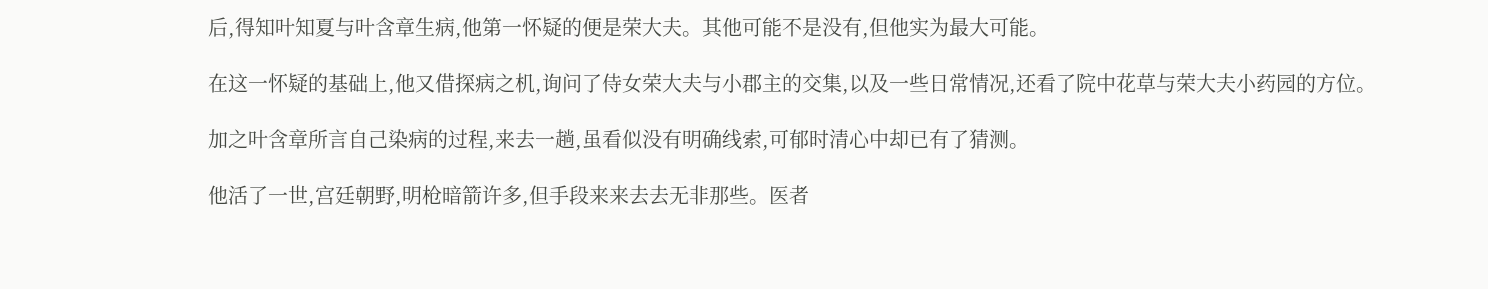后,得知叶知夏与叶含章生病,他第一怀疑的便是荣大夫。其他可能不是没有,但他实为最大可能。

在这一怀疑的基础上,他又借探病之机,询问了侍女荣大夫与小郡主的交集,以及一些日常情况,还看了院中花草与荣大夫小药园的方位。

加之叶含章所言自己染病的过程,来去一趟,虽看似没有明确线索,可郁时清心中却已有了猜测。

他活了一世,宫廷朝野,明枪暗箭许多,但手段来来去去无非那些。医者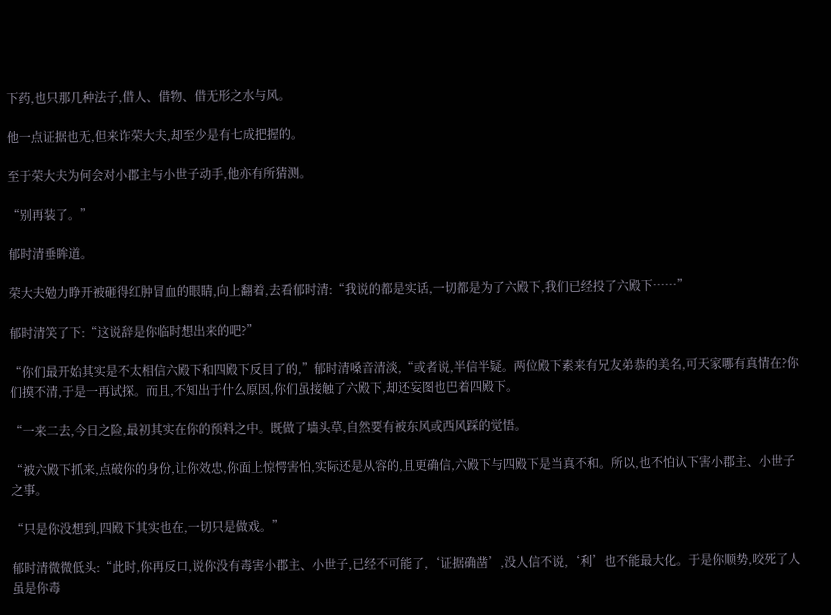下药,也只那几种法子,借人、借物、借无形之水与风。

他一点证据也无,但来诈荣大夫,却至少是有七成把握的。

至于荣大夫为何会对小郡主与小世子动手,他亦有所猜测。

“别再装了。”

郁时清垂眸道。

荣大夫勉力睁开被砸得红肿冒血的眼睛,向上翻着,去看郁时清:“我说的都是实话,一切都是为了六殿下,我们已经投了六殿下……”

郁时清笑了下:“这说辞是你临时想出来的吧?”

“你们最开始其实是不太相信六殿下和四殿下反目了的,”郁时清嗓音清淡,“或者说,半信半疑。两位殿下素来有兄友弟恭的美名,可天家哪有真情在?你们摸不清,于是一再试探。而且,不知出于什么原因,你们虽接触了六殿下,却还妄图也巴着四殿下。

“一来二去,今日之险,最初其实在你的预料之中。既做了墙头草,自然要有被东风或西风踩的觉悟。

“被六殿下抓来,点破你的身份,让你效忠,你面上惊愕害怕,实际还是从容的,且更确信,六殿下与四殿下是当真不和。所以,也不怕认下害小郡主、小世子之事。

“只是你没想到,四殿下其实也在,一切只是做戏。”

郁时清微微低头:“此时,你再反口,说你没有毒害小郡主、小世子,已经不可能了,‘证据确凿’,没人信不说,‘利’也不能最大化。于是你顺势,咬死了人虽是你毒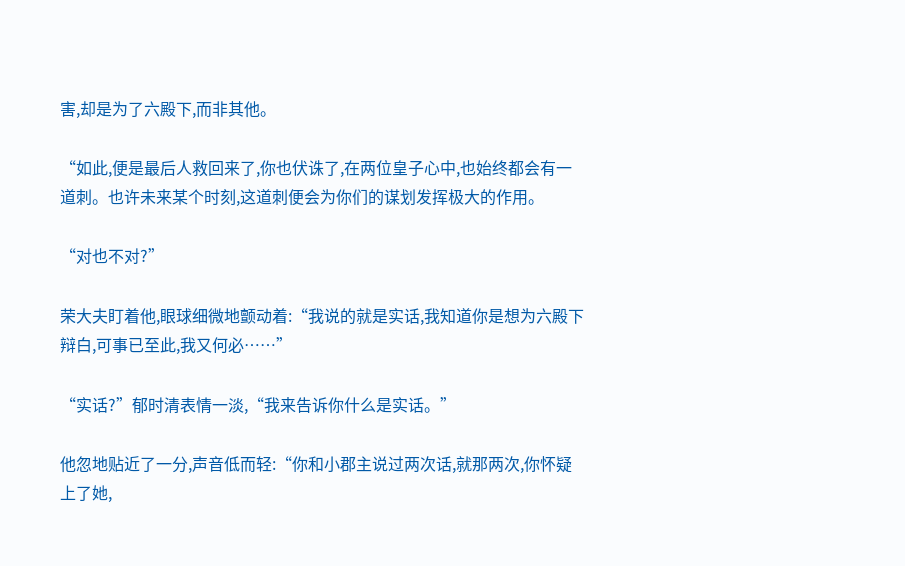害,却是为了六殿下,而非其他。

“如此,便是最后人救回来了,你也伏诛了,在两位皇子心中,也始终都会有一道刺。也许未来某个时刻,这道刺便会为你们的谋划发挥极大的作用。

“对也不对?”

荣大夫盯着他,眼球细微地颤动着:“我说的就是实话,我知道你是想为六殿下辩白,可事已至此,我又何必……”

“实话?”郁时清表情一淡,“我来告诉你什么是实话。”

他忽地贴近了一分,声音低而轻:“你和小郡主说过两次话,就那两次,你怀疑上了她,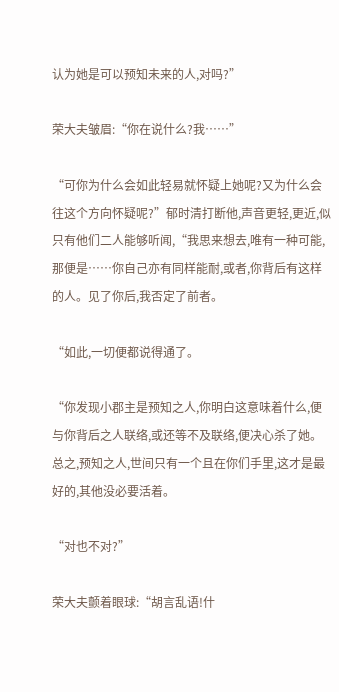认为她是可以预知未来的人,对吗?”

荣大夫皱眉:“你在说什么?我……”

“可你为什么会如此轻易就怀疑上她呢?又为什么会往这个方向怀疑呢?”郁时清打断他,声音更轻,更近,似只有他们二人能够听闻,“我思来想去,唯有一种可能,那便是……你自己亦有同样能耐,或者,你背后有这样的人。见了你后,我否定了前者。

“如此,一切便都说得通了。

“你发现小郡主是预知之人,你明白这意味着什么,便与你背后之人联络,或还等不及联络,便决心杀了她。总之,预知之人,世间只有一个且在你们手里,这才是最好的,其他没必要活着。

“对也不对?”

荣大夫颤着眼球:“胡言乱语!什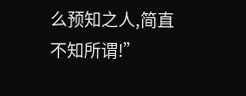么预知之人,简直不知所谓!”